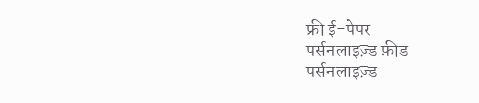फ्री ई-पेपर
पर्सनलाइज़्ड फ़ीड
पर्सनलाइज़्ड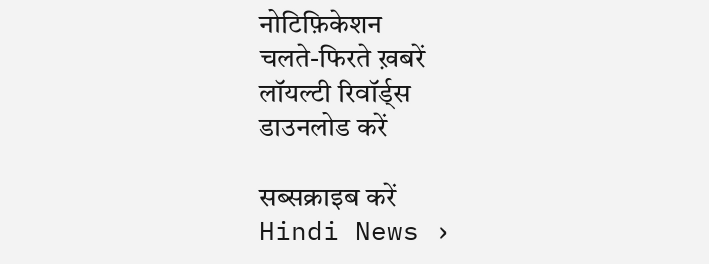नोटिफ़िकेशन
चलते-फिरते ख़बरें
लॉयल्टी रिवॉर्ड्स
डाउनलोड करें

सब्सक्राइब करें
Hindi News ›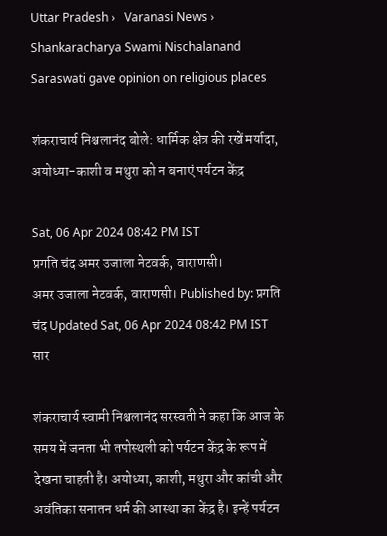Uttar Pradesh ›   Varanasi News ›   Shankaracharya Swami Nischalanand Saraswati gave opinion on religious places

शंकराचार्य निश्चलानंद बोले: धार्मिक क्षेत्र की रखें मर्यादा, अयोध्या-काशी व मथुरा को न बनाएं पर्यटन केंद्र

Sat, 06 Apr 2024 08:42 PM IST
प्रगति चंद अमर उजाला नेटवर्क, वाराणसी।
अमर उजाला नेटवर्क, वाराणसी। Published by: प्रगति चंद Updated Sat, 06 Apr 2024 08:42 PM IST
सार

शंकराचार्य स्वामी निश्चलानंद सरस्वती ने कहा कि आज के समय में जनता भी तपोस्थली को पर्यटन केंद्र के रूप में देखना चाहती है। अयोध्या, काशी, मथुरा और कांची और अवंतिका सनातन धर्म की आस्था का केंद्र है। इन्हें पर्यटन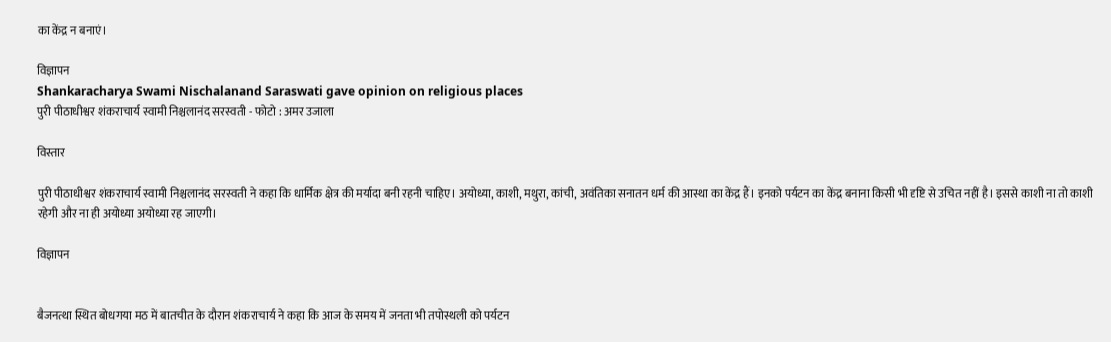का केंद्र न बनाएं।

विज्ञापन
Shankaracharya Swami Nischalanand Saraswati gave opinion on religious places
पुरी पीठाधीश्वर शंकराचार्य स्वामी निश्चलानंद सरस्वती - फोटो : अमर उजाला

विस्तार

पुरी पीठाधीश्वर शंकराचार्य स्वामी निश्चलानंद सरस्वती ने कहा कि धार्मिक क्षेत्र की मर्यादा बनी रहनी चाहिए। अयोध्या, काशी, मथुरा, कांची, अवंतिका सनातन धर्म की आस्था का केंद्र हैं। इनको पर्यटन का केंद्र बनाना किसी भी दृष्टि से उचित नहीं है। इससे काशी ना तो काशी रहेगी और ना ही अयोध्या अयोध्या रह जाएगी।

विज्ञापन


बैजनत्था स्थित बोधगया मठ में बातचीत के दौरान शंकराचार्य ने कहा कि आज के समय में जनता भी तपोस्थली को पर्यटन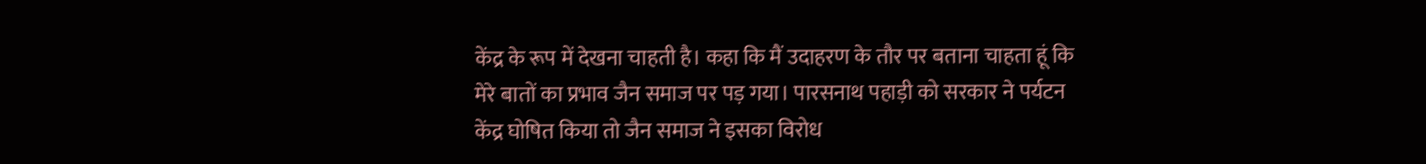केंद्र के रूप में देखना चाहती है। कहा कि मैं उदाहरण के तौर पर बताना चाहता हूं कि मेरे बातों का प्रभाव जैन समाज पर पड़ गया। पारसनाथ पहाड़ी को सरकार ने पर्यटन केंद्र घोषित किया तो जैन समाज ने इसका विरोध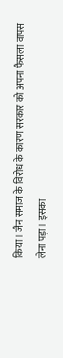किया। जैन समाज के विरोध के कारण सरकार को अपना फैसला वापस लेना पड़ा। इसका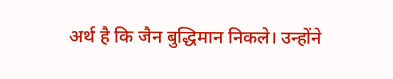अर्थ है कि जैन बुद्धिमान निकले। उन्होंने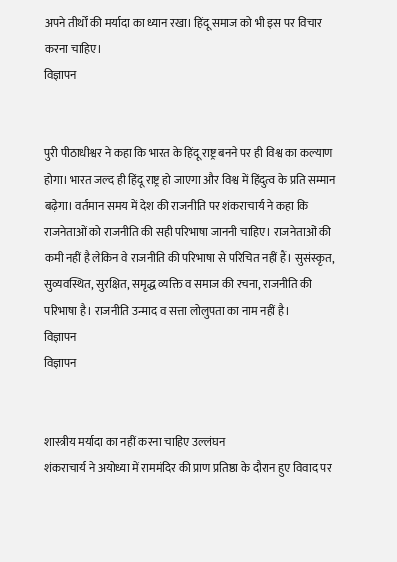अपने तीर्थों की मर्यादा का ध्यान रखा। हिंदू समाज को भी इस पर विचार करना चाहिए।
विज्ञापन


पुरी पीठाधीश्वर ने कहा कि भारत के हिंदू राष्ट्र बनने पर ही विश्व का कल्याण होगा। भारत जल्द ही हिंदू राष्ट्र हो जाएगा और विश्व में हिंदुत्व के प्रति सम्मान बढ़ेगा। वर्तमान समय में देश की राजनीति पर शंकराचार्य ने कहा कि राजनेताओं को राजनीति की सही परिभाषा जाननी चाहिए। राजनेताओं की कमी नहीं है लेकिन वे राजनीति की परिभाषा से परिचित नहीं हैं। सुसंस्कृत, सुव्यवस्थित, सुरक्षित, समृद्ध व्यक्ति व समाज की रचना, राजनीति की परिभाषा है। राजनीति उन्माद व सत्ता लोलुपता का नाम नहीं है।
विज्ञापन
विज्ञापन


शास्त्रीय मर्यादा का नहीं करना चाहिए उल्लंघन
शंकराचार्य ने अयोध्या में राममंदिर की प्राण प्रतिष्ठा के दौरान हुए विवाद पर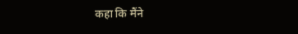कहा कि मैंने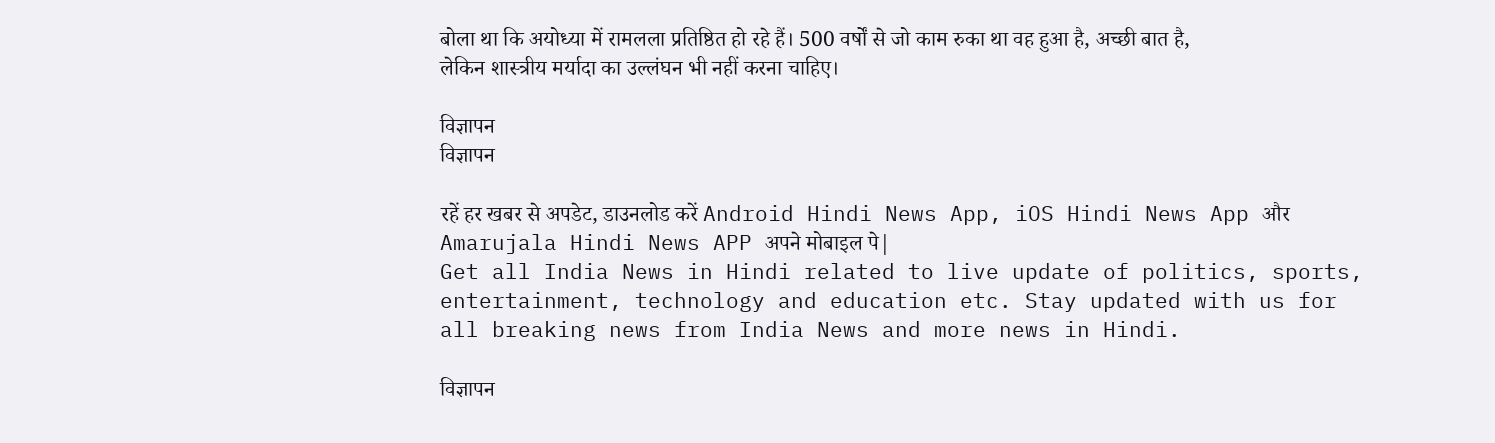बोला था कि अयोध्या में रामलला प्रतिष्ठित हो रहे हैं। 500 वर्षों से जो काम रुका था वह हुआ है, अच्छी बात है, लेकिन शास्त्रीय मर्यादा का उल्लंघन भी नहीं करना चाहिए।

विज्ञापन
विज्ञापन

रहें हर खबर से अपडेट, डाउनलोड करें Android Hindi News App, iOS Hindi News App और Amarujala Hindi News APP अपने मोबाइल पे|
Get all India News in Hindi related to live update of politics, sports, entertainment, technology and education etc. Stay updated with us for all breaking news from India News and more news in Hindi.

विज्ञापन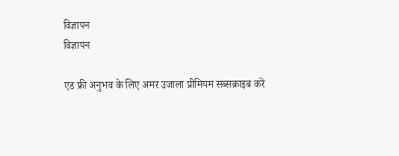विज्ञापन
विज्ञापन

एड फ्री अनुभव के लिए अमर उजाला प्रीमियम सब्सक्राइब करें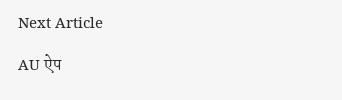Next Article

AU ऐप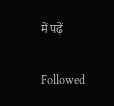में पढ़ें

Followed